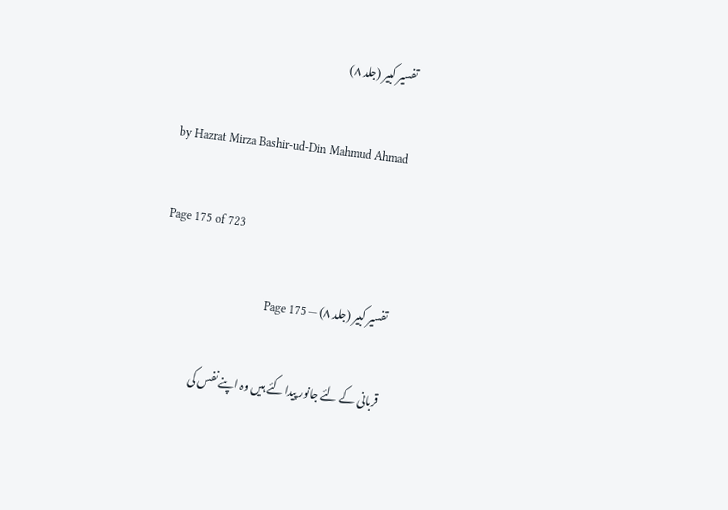تفسیر کبیر (جلد ۸)

by Hazrat Mirza Bashir-ud-Din Mahmud Ahmad

Page 175 of 723

تفسیر کبیر (جلد ۸) — Page 175

قربانی کے لئے جانور پیدا کئے ہیں وہ اپنے نفس کی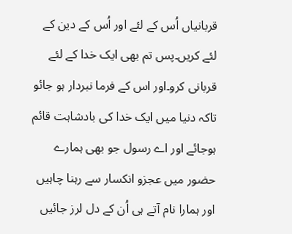قربانیاں اُس کے لئے اور اُس کے دین کے لئے کریں۔پس تم بھی ایک خدا کے لئے قربانی کرو۔اور اس کے فرما نبردار ہو جائو تاکہ دنیا میں ایک خدا کی بادشاہت قائم ہوجائے اور اے رسول جو بھی ہمارے حضور میں عجزو انکسار سے رہنا چاہیں اور ہمارا نام آتے ہی اُن کے دل لرز جائیں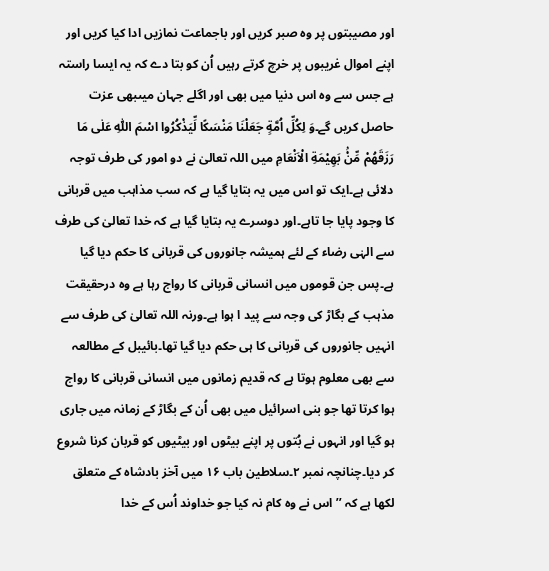اور مصیبتوں پر وہ صبر کریں اور باجماعت نمازیں ادا کیا کریں اور اپنے اموال غریبوں پر خرچ کرتے رہیں اُن کو بتا دے کہ یہ ایسا راستہ ہے جس سے وہ اس دنیا میں بھی اور اگلے جہان میںبھی عزت حاصل کریں گے۔وَ لِكُلِّ اُمَّةٍ جَعَلْنَا مَنْسَكًا لِّيَذْكُرُوا اسْمَ اللّٰهِ عَلٰى مَا رَزَقَهُمْ مِّنْۢ بَهِيْمَةِ الْاَنْعَامِ میں اللہ تعالیٰ نے دو امور کی طرف توجہ دلائی ہے۔ایک تو اس میں یہ بتایا گیا ہے کہ سب مذاہب میں قربانی کا وجود پایا جا تاہے۔اور دوسرے یہ بتایا گیا ہے کہ خدا تعالیٰ کی طرف سے الہٰی رضاء کے لئے ہمیشہ جانوروں کی قربانی کا حکم دیا گیا ہے۔پس جن قوموں میں انسانی قربانی کا رواج رہا ہے وہ درحقیقت مذہب کے بگاڑ کی وجہ سے پید ا ہوا ہے۔ورنہ اللہ تعالیٰ کی طرف سے انہیں جانوروں کی قربانی کا ہی حکم دیا گیا تھا۔بائیبل کے مطالعہ سے بھی معلوم ہوتا ہے کہ قدیم زمانوں میں انسانی قربانی کا رواج ہوا کرتا تھا جو بنی اسرائیل میں بھی اُن کے بگاڑ کے زمانہ میں جاری ہو گیا اور انہوں نے بُتوں پر اپنے بیٹوں اور بیٹیوں کو قربان کرنا شروع کر دیا۔چنانچہ نمبر ۲۔سلاطین باب ۱۶ میں آخز بادشاہ کے متعلق لکھا ہے کہ ’’اس نے وہ کام نہ کیا جو خداوند اُس کے خدا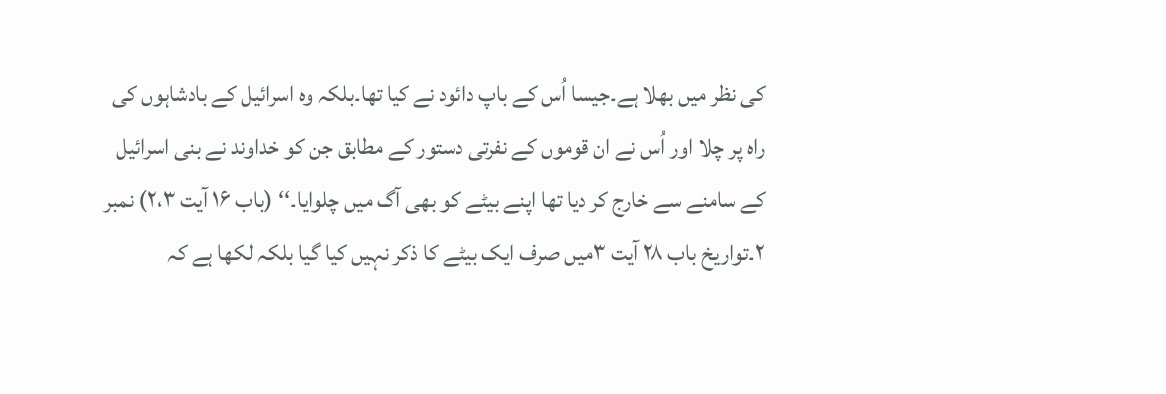کی نظر میں بھلا ہے۔جیسا اُس کے باپ دائود نے کیا تھا۔بلکہ وہ اسرائیل کے بادشاہوں کی راہ پر چلا اور اُس نے ان قوموں کے نفرتی دستور کے مطابق جن کو خداوند نے بنی اسرائیل کے سامنے سے خارج کر دیا تھا اپنے بیٹے کو بھی آگ میں چلوایا۔‘‘ (باب ۱۶ آیت ۲،۳) نمبر ۲۔تواریخ باب ۲۸ آیت ۳میں صرف ایک بیٹے کا ذکر نہیں کیا گیا بلکہ لکھا ہے کہ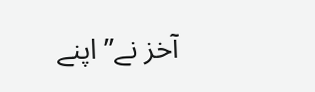آخز نے’’ اپنے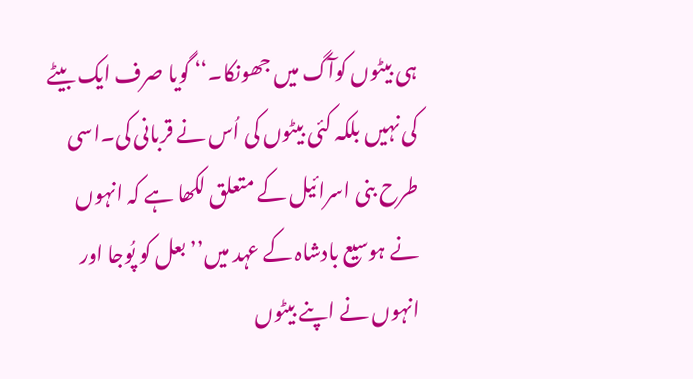ہی بیٹوں کوآگ میں جھونکا۔‘‘ گویا صرف ایک بیٹے کی نہیں بلکہ کئی بیٹوں کی اُس نے قربانی کی۔اسی طرح بنی اسرائیل کے متعلق لکھا ہے کہ انہوں نے ہوسیع بادشاہ کے عہد میں’’بعل کو پُوجا اور انہوں نے اپنے بیٹوں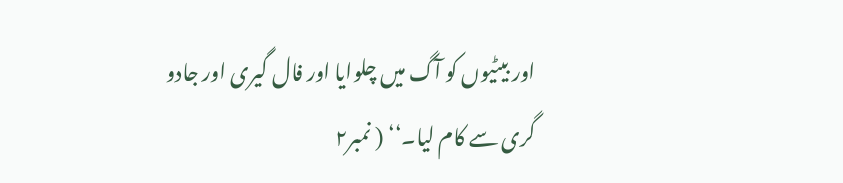اور بیٹیوں کو آگ میں چلوایا اور فال گیری اور جادو گری سے کام لیا۔‘‘ ( نمبر۲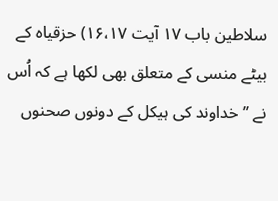سلاطین باب ۱۷ آیت ۱۶،۱۷) حزقیاہ کے بیٹے منسی کے متعلق بھی لکھا ہے کہ اُس نے ’’ خداوند کی ہیکل کے دونوں صحنوں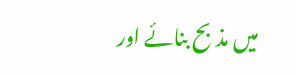میں مذبح بنائے اور